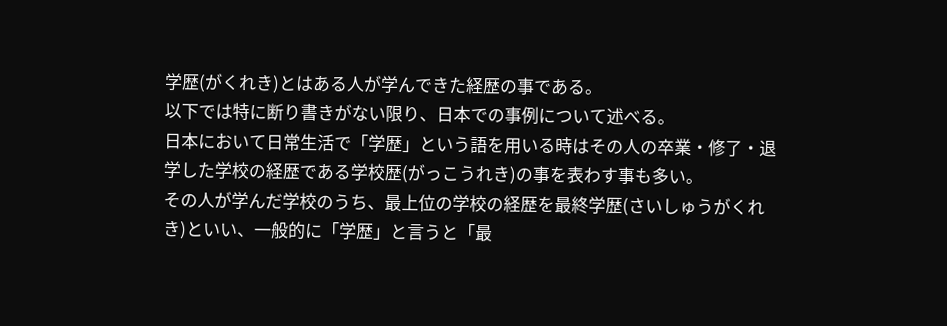学歴(がくれき)とはある人が学んできた経歴の事である。
以下では特に断り書きがない限り、日本での事例について述べる。
日本において日常生活で「学歴」という語を用いる時はその人の卒業・修了・退学した学校の経歴である学校歴(がっこうれき)の事を表わす事も多い。
その人が学んだ学校のうち、最上位の学校の経歴を最終学歴(さいしゅうがくれき)といい、一般的に「学歴」と言うと「最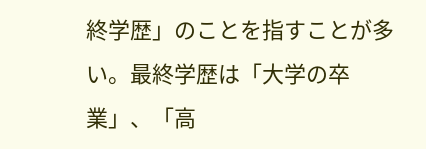終学歴」のことを指すことが多い。最終学歴は「大学の卒業」、「高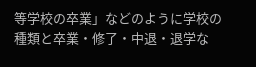等学校の卒業」などのように学校の種類と卒業・修了・中退・退学な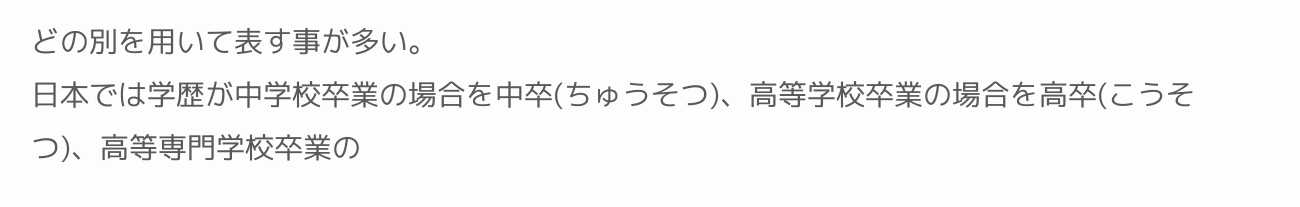どの別を用いて表す事が多い。
日本では学歴が中学校卒業の場合を中卒(ちゅうそつ)、高等学校卒業の場合を高卒(こうそつ)、高等専門学校卒業の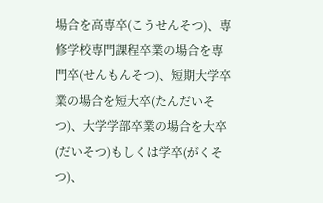場合を高専卒(こうせんそつ)、専修学校専門課程卒業の場合を専門卒(せんもんそつ)、短期大学卒業の場合を短大卒(たんだいそつ)、大学学部卒業の場合を大卒(だいそつ)もしくは学卒(がくそつ)、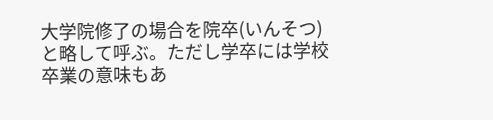大学院修了の場合を院卒(いんそつ)と略して呼ぶ。ただし学卒には学校卒業の意味もあ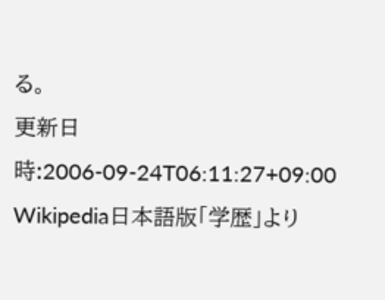る。
更新日時:2006-09-24T06:11:27+09:00
Wikipedia日本語版「学歴」より